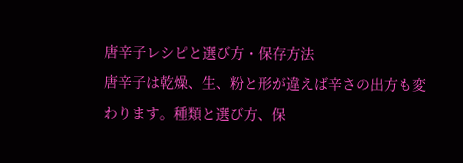唐辛子レシピと選び方・保存方法
唐辛子は乾燥、生、粉と形が違えば辛さの出方も変わります。種類と選び方、保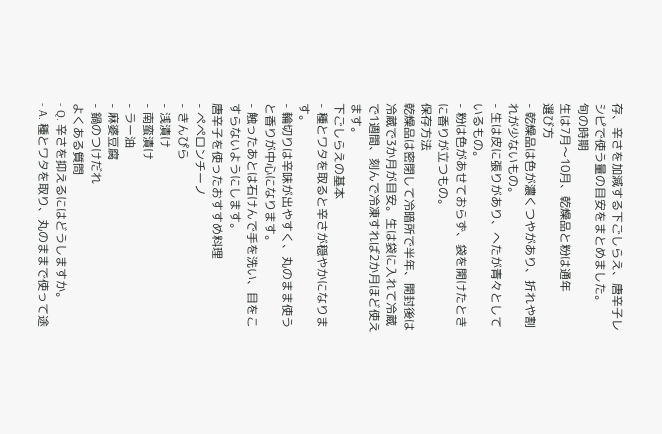存、辛さを加減する下ごしらえ、唐辛子レシピで使う量の目安をまとめました。
旬の時期
生は7月〜10月、乾燥品と粉は通年
選び方
- 乾燥品は色が濃くつやがあり、折れや割れが少ないもの。
- 生は皮に張りがあり、へたが青々としているもの。
- 粉は色があせておらず、袋を開けたときに香りが立つもの。
保存方法
乾燥品は密閉して冷暗所で半年、開封後は冷蔵で3か月が目安。生は袋に入れて冷蔵で1週間、刻んで冷凍すれば2か月ほど使えます。
下ごしらえの基本
- 種とワタを取ると辛さが穏やかになります。
- 輪切りは辛味が出やすく、丸のまま使うと香りが中心になります。
- 触ったあとは石けんで手を洗い、目をこすらないようにします。
唐辛子を使ったおすすめ料理
- ペペロンチーノ
- きんぴら
- 浅漬け
- 南蛮漬け
- ラー油
- 麻婆豆腐
- 鍋のつけだれ
よくある質問
- Q. 辛さを抑えるにはどうしますか。
- A. 種とワタを取り、丸のままで使って途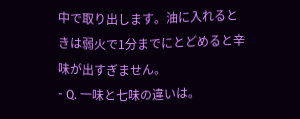中で取り出します。油に入れるときは弱火で1分までにとどめると辛味が出すぎません。
- Q. 一味と七味の違いは。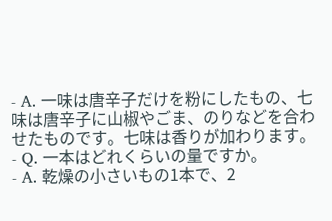- A. 一味は唐辛子だけを粉にしたもの、七味は唐辛子に山椒やごま、のりなどを合わせたものです。七味は香りが加わります。
- Q. 一本はどれくらいの量ですか。
- A. 乾燥の小さいもの1本で、2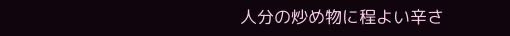人分の炒め物に程よい辛さ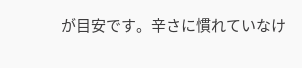が目安です。辛さに慣れていなけ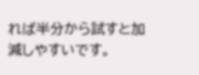れば半分から試すと加減しやすいです。